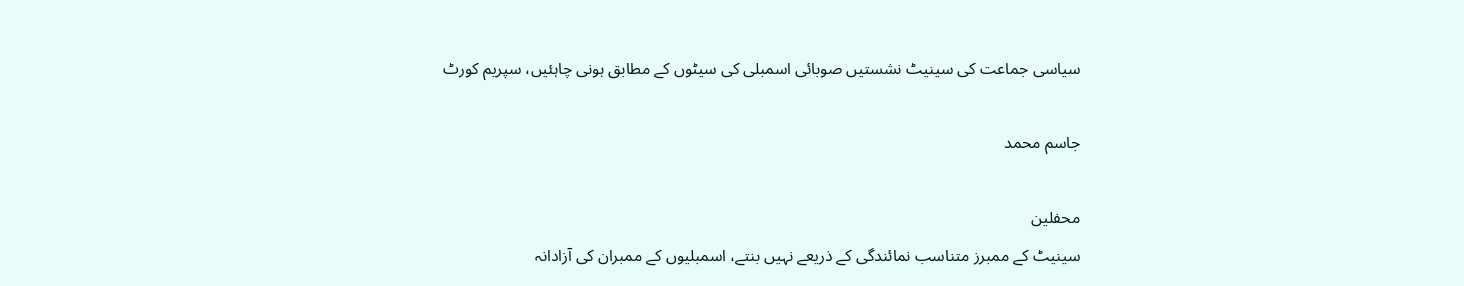سیاسی جماعت کی سینیٹ نشستیں صوبائی اسمبلی کی سیٹوں کے مطابق ہونی چاہئیں، سپریم کورٹ

جاسم محمد

محفلین
سینیٹ کے ممبرز متناسب نمائندگی کے ذریعے نہیں بنتے، اسمبلیوں کے ممبران کی آزادانہ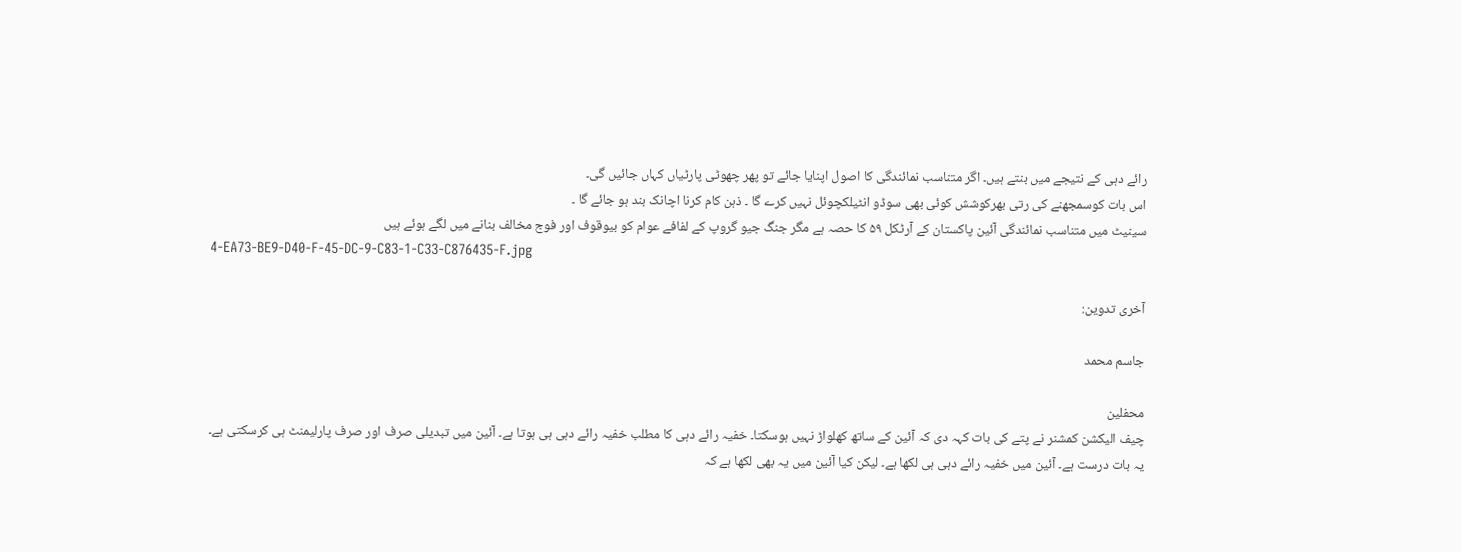رائے دہی کے نتیجے میں بنتے ہیں۔ اگر متناسب نمائندگی کا اصول اپنایا جائے تو پھر چھوٹی پارٹیاں کہاں جائیں گی۔
اس بات کوسمجھنے کی رتی بھرکوشش کوئی بھی سوڈو انٹیلکچوئل نہیں کرے گا ۔ ذہن کام کرنا اچانک بند ہو جائے گا ۔
سینیٹ میں متناسب نمائندگی آئین پاکستان کے آرٹکل ۵۹ کا حصہ ہے مگر جنگ جیو گروپ کے لفافے عوام کو بیوقوف اور فوج مخالف بنانے میں لگے ہوئے ہیں
4-EA73-BE9-D40-F-45-DC-9-C83-1-C33-C876435-F.jpg

آخری تدوین:

جاسم محمد

محفلین
چیف الیکشن کمشنر نے پتے کی بات کہہ دی کہ آئین کے ساتھ کھلواڑ نہیں ہوسکتا۔ خفیہ رائے دہی کا مطلب خفیہ رائے دہی ہی ہوتا ہے۔ آئین میں تبدیلی صرف اور صرف پارلیمنٹ ہی کرسکتی ہے۔
یہ بات درست ہے۔ آئین میں خفیہ رائے دہی ہی لکھا ہے۔ لیکن کیا آئین میں یہ بھی لکھا ہے کہ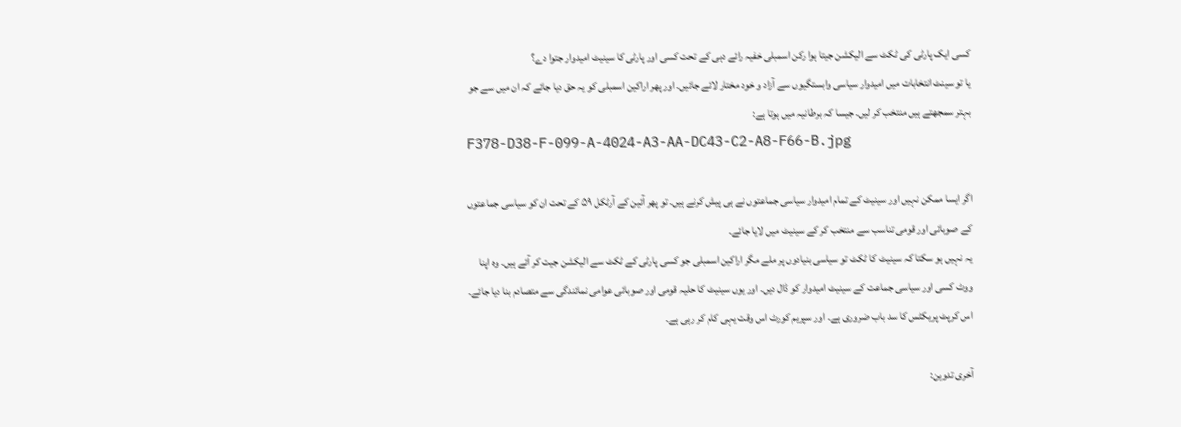کسی ایک پارٹی کی ٹکٹ سے الیکشن جیتا ہوا رکن اسمبلی خفیہ رائے دہی کے تحت کسی اور پارٹی کا سینیٹ امیدوار جتوا دے؟
یا تو سینٹ انتخابات میں امیدوار سیاسی وابستگیوں سے آزاد و خود مختار لائے جائیں۔ اور پھر اراکین اسمبلی کو یہ حق دیا جائے کہ ان میں سے جو بہتر سمجھتے ہیں منتخب کر لیں۔ جیسا کہ برطانیہ میں ہوتا ہے:
F378-D38-F-099-A-4024-A3-AA-DC43-C2-A8-F66-B.jpg

اگر ایسا ممکن نہیں اور سینیٹ کے تمام امیدوار سیاسی جماعتوں نے ہی پیش کرنے ہیں۔ تو پھر آئین کے آرٹکل ۵۹ کے تحت ان کو سیاسی جماعتوں کے صوبائی اور قومی تناسب سے منتخب کر کے سینیٹ میں لایا جائے۔
یہ نہیں ہو سکتا کہ سینیٹ کا ٹکٹ تو سیاسی بنیادوں پر ملے مگر اراکین اسمبلی جو کسی پارٹی کے ٹکٹ سے الیکشن جیت کر آئے ہیں۔ وہ اپنا ووٹ کسی اور سیاسی جماعت کے سینیٹ امیدوار کو ڈال دیں۔ اور یوں سینیٹ کا حلیہ قومی اور صوبائی عوامی نمائندگی سے متصادم بنا دیا جائے۔
اس کرپٹ پریکٹس کا سد باب ضروری ہے۔ اور سپریم کورٹ اس وقت یہی کام کر رہی ہے۔

آخری تدوین: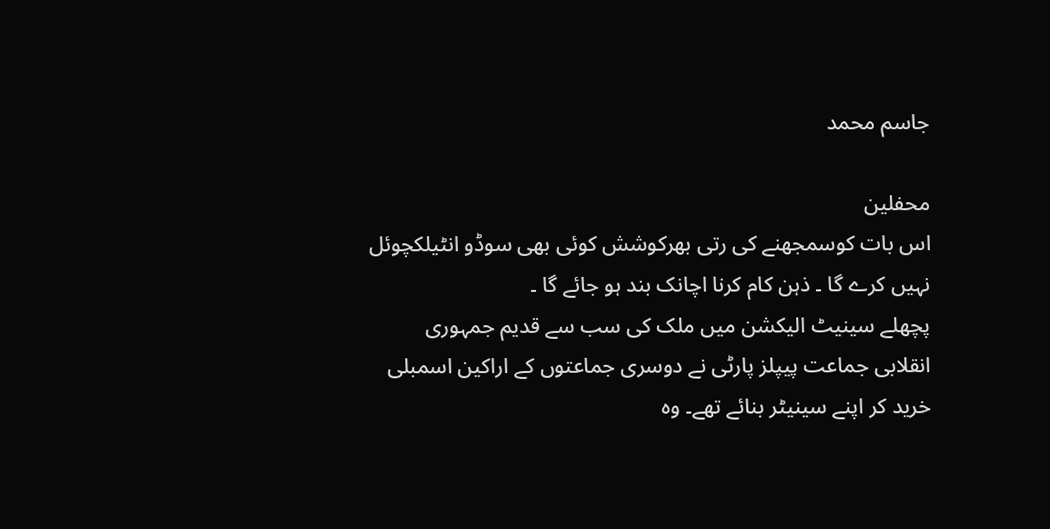جاسم محمد

محفلین
اس بات کوسمجھنے کی رتی بھرکوشش کوئی بھی سوڈو انٹیلکچوئل نہیں کرے گا ۔ ذہن کام کرنا اچانک بند ہو جائے گا ۔
پچھلے سینیٹ الیکشن میں ملک کی سب سے قدیم جمہوری انقلابی جماعت پیپلز پارٹی نے دوسری جماعتوں کے اراکین اسمبلی خرید کر اپنے سینیٹر بنائے تھے۔ وہ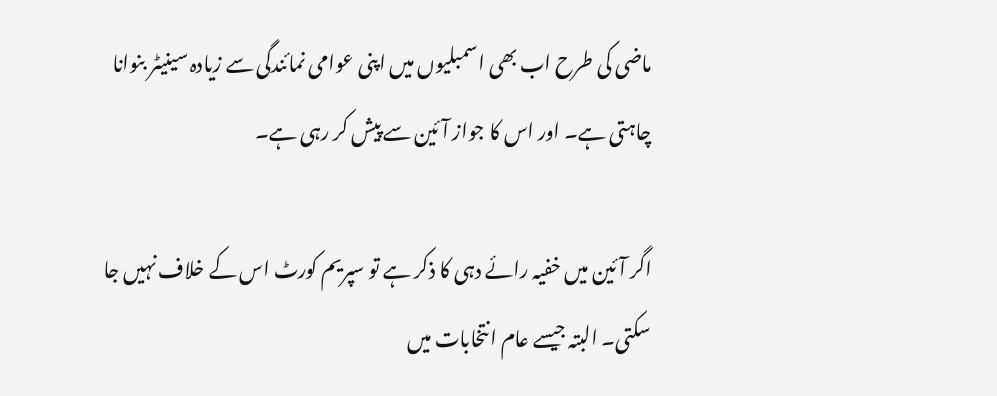ماضی کی طرح اب بھی اسمبلیوں میں اپنی عوامی نمائندگی سے زیادہ سینیٹر بنوانا چاہتی ہے۔ اور اس کا جواز آئین سے پیش کر رہی ہے۔

اگر آئین میں خفیہ رائے دہی کا ذکر ہے تو سپریم کورٹ اس کے خلاف نہیں جا سکتی۔ البتہ جیسے عام انتخابات میں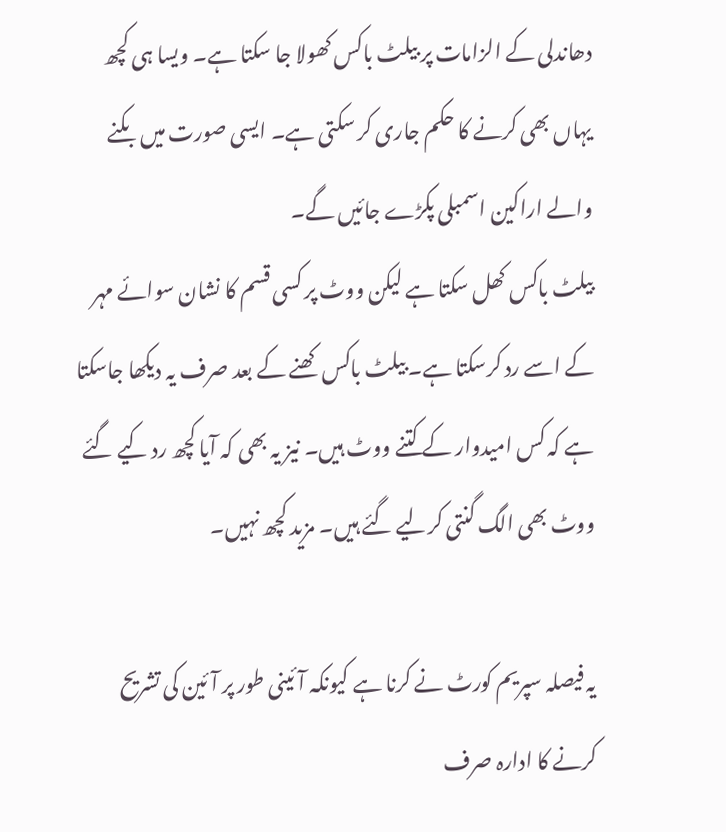دھاندلی کے الزامات پر بیلٹ باکس کھولا جا سکتا ہے۔ ویسا ہی کچھ یہاں بھی کرنے کا حکم جاری کر سکتی ہے۔ ایسی صورت میں بکنے والے اراکین اسمبلی پکڑے جائیں گے۔
بیلٹ باکس کھل سکتا ہے لیکن ووٹ پر کسی قسم کا نشان سوائے مہر کے اسے رد کرسکتا ہے۔ بیلٹ باکس کھنے کے بعد صرف یہ دیکھا جاسکتا ہے کہ کس امیدوار کے کتنے ووٹ ہیں۔ نیز یہ بھی کہ آیا کچھ رد کیے گئے ووٹ بھی الگ گنتی کرلیے گئے ہیں۔ مزید کچھ نہیں۔

یہ فیصلہ سپریم کورٹ نے کرنا ہے کیونکہ آئینی طور پر آئین کی تشریح کرنے کا ادارہ صرف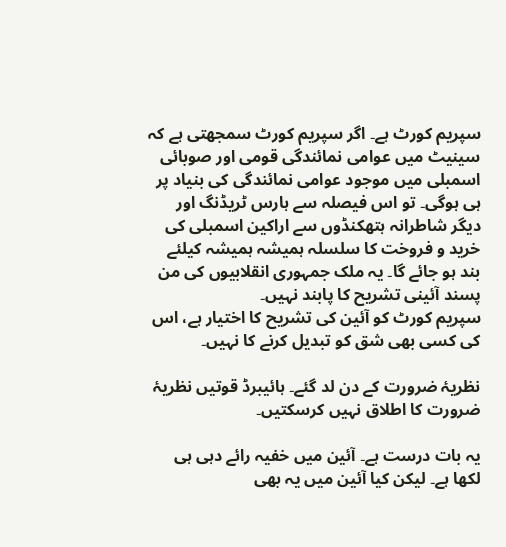سپریم کورٹ ہے۔ اگر سپریم کورٹ سمجھتی ہے کہ سینیٹ میں عوامی نمائندگی قومی اور صوبائی اسمبلی میں موجود عوامی نمائندگی کی بنیاد پر ہی ہوگی۔ تو اس فیصلہ سے ہارس ٹریڈنگ اور دیگر شاطرانہ ہتھکنڈوں سے اراکین اسمبلی کی خرید و فروخت کا سلسلہ ہمیشہ ہمیشہ کیلئے بند ہو جائے گا۔ یہ ملک جمہوری انقلابیوں کی من پسند آئینی تشریح کا پابند نہیں۔
سپریم کورٹ کو آئین کی تشریح کا اختیار ہے، اس کی کسی بھی شق کو تبدیل کرنے کا نہیں۔

نظریۂ ضرورت کے دن لد گئے۔ ہائیبرڈ قوتیں نظریۂ ضرورت کا اطلاق نہیں کرسکتیں۔

یہ بات درست ہے۔ آئین میں خفیہ رائے دہی ہی لکھا ہے۔ لیکن کیا آئین میں یہ بھی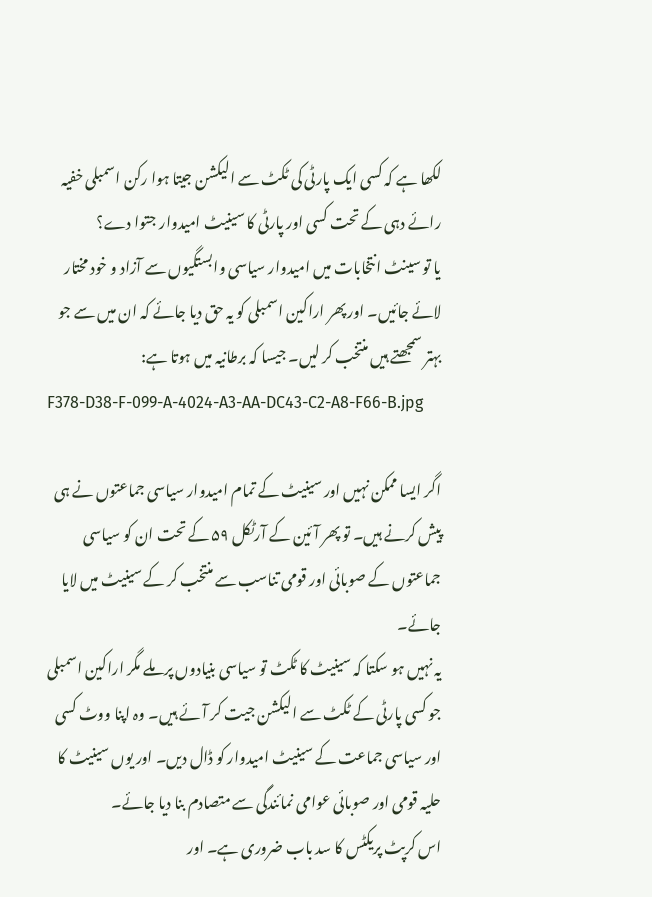لکھا ہے کہ کسی ایک پارٹی کی ٹکٹ سے الیکشن جیتا ہوا رکن اسمبلی خفیہ رائے دہی کے تحت کسی اور پارٹی کا سینیٹ امیدوار جتوا دے؟
یا تو سینٹ انتخابات میں امیدوار سیاسی وابستگیوں سے آزاد و خود مختار لائے جائیں۔ اور پھر اراکین اسمبلی کو یہ حق دیا جائے کہ ان میں سے جو بہتر سمجھتے ہیں منتخب کر لیں۔ جیسا کہ برطانیہ میں ہوتا ہے:
F378-D38-F-099-A-4024-A3-AA-DC43-C2-A8-F66-B.jpg

اگر ایسا ممکن نہیں اور سینیٹ کے تمام امیدوار سیاسی جماعتوں نے ہی پیش کرنے ہیں۔ تو پھر آئین کے آرٹکل ۵۹ کے تحت ان کو سیاسی جماعتوں کے صوبائی اور قومی تناسب سے منتخب کر کے سینیٹ میں لایا جائے۔
یہ نہیں ہو سکتا کہ سینیٹ کا ٹکٹ تو سیاسی بنیادوں پر ملے مگر اراکین اسمبلی جو کسی پارٹی کے ٹکٹ سے الیکشن جیت کر آئے ہیں۔ وہ اپنا ووٹ کسی اور سیاسی جماعت کے سینیٹ امیدوار کو ڈال دیں۔ اور یوں سینیٹ کا حلیہ قومی اور صوبائی عوامی نمائندگی سے متصادم بنا دیا جائے۔
اس کرپٹ پریکٹس کا سد باب ضروری ہے۔ اور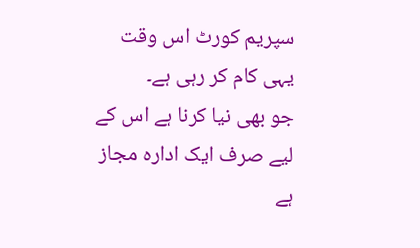سپریم کورٹ اس وقت یہی کام کر رہی ہے۔
جو بھی نیا کرنا ہے اس کے لیے صرف ایک ادارہ مجاز ہے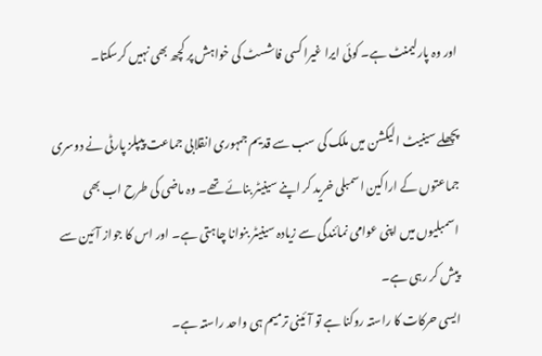اور وہ پارلیمنٹ ہے۔ کوئی ایرا غیرا کسی فاشسٹ کی خواہش پر کچھ بھی نہیں کرسکتا۔

پچھلے سینیٹ الیکشن میں ملک کی سب سے قدیم جمہوری انقلابی جماعت پیپلز پارٹی نے دوسری جماعتوں کے اراکین اسمبلی خرید کر اپنے سینیٹر بنائے تھے۔ وہ ماضی کی طرح اب بھی اسمبلیوں میں اپنی عوامی نمائندگی سے زیادہ سینیٹر بنوانا چاہتی ہے۔ اور اس کا جواز آئین سے پیش کر رہی ہے۔
ایسی حرکات کا راستہ روکنا ہے تو آئینی ترمیم ہی واحد راستہ ہے۔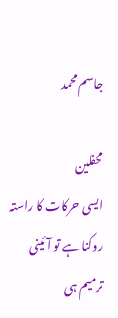جاسم محمد

محفلین
ایسی حرکات کا راستہ روکنا ہے تو آئینی ترمیم ہی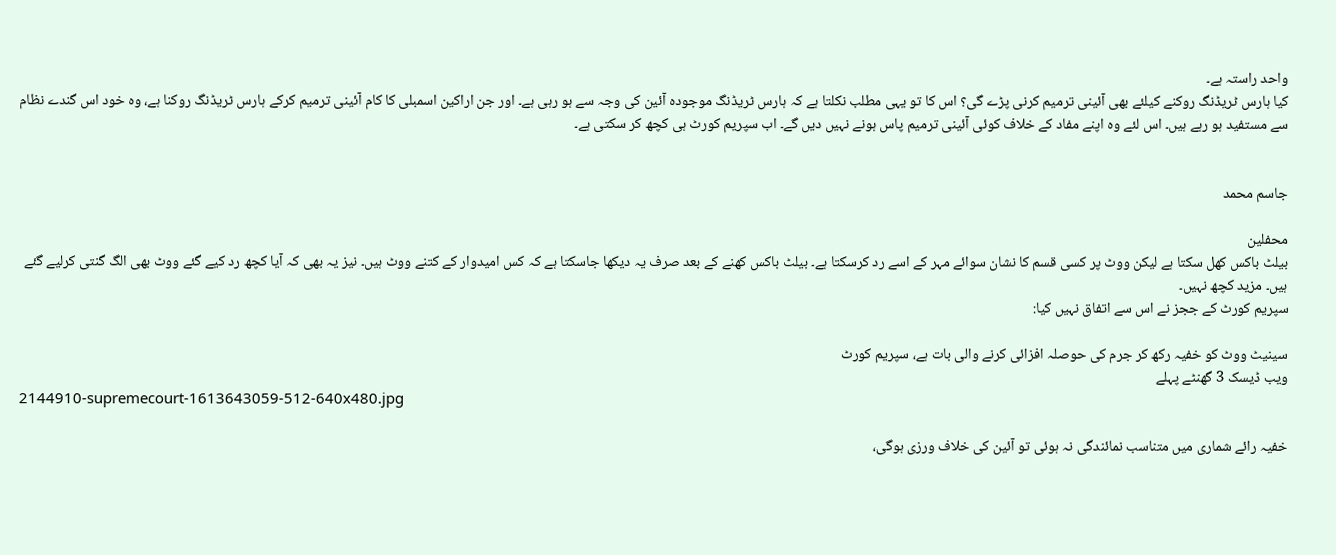واحد راستہ ہے۔
کیا ہارس ٹریڈنگ روکنے کیلئے بھی آئینی ترمیم کرنی پڑے گی؟ اس کا تو یہی مطلب نکلتا ہے کہ ہارس ٹریڈنگ موجودہ آئین کی وجہ سے ہو رہی ہے۔ اور جن اراکین اسمبلی کا کام آئینی ترمیم کرکے ہارس ٹریڈنگ روکنا ہے، وہ خود اس گندے نظام سے مستفید ہو رہے ہیں۔ اس لئے وہ اپنے مفاد کے خلاف کوئی آئینی ترمیم پاس ہونے نہیں دیں گے۔ اب سپریم کورٹ ہی کچھ کر سکتی ہے۔


جاسم محمد

محفلین
بیلٹ باکس کھل سکتا ہے لیکن ووٹ پر کسی قسم کا نشان سوائے مہر کے اسے رد کرسکتا ہے۔ بیلٹ باکس کھنے کے بعد صرف یہ دیکھا جاسکتا ہے کہ کس امیدوار کے کتنے ووٹ ہیں۔ نیز یہ بھی کہ آیا کچھ رد کیے گئے ووٹ بھی الگ گنتی کرلیے گئے ہیں۔ مزید کچھ نہیں۔
سپریم کورٹ کے ججز نے اس سے اتفاق نہیں کیا:

سینیٹ ووٹ کو خفیہ رکھ کر جرم کی حوصلہ افزائی کرنے والی بات ہے، سپریم کورٹ
ویب ڈیسک 3 گھنٹے پہلے
2144910-supremecourt-1613643059-512-640x480.jpg

خفیہ رائے شماری میں متناسب نمائندگی نہ ہوئی تو آئین کی خلاف ورزی ہوگی،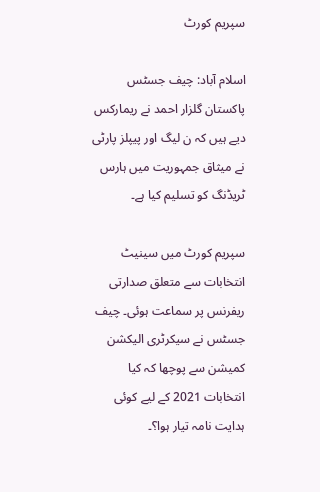سپریم کورٹ

اسلام آباد: چیف جسٹس پاکستان گلزار احمد نے ریمارکس دیے ہیں کہ ن لیگ اور پیپلز پارٹی نے میثاق جمہوریت میں ہارس ٹریڈنگ کو تسلیم کیا ہے۔

سپریم کورٹ میں سینیٹ انتخابات سے متعلق صدارتی ریفرنس پر سماعت ہوئی۔ چیف جسٹس نے سیکرٹری الیکشن کمیشن سے پوچھا کہ کیا انتخابات 2021 کے لیے کوئی ہدایت نامہ تیار ہوا؟۔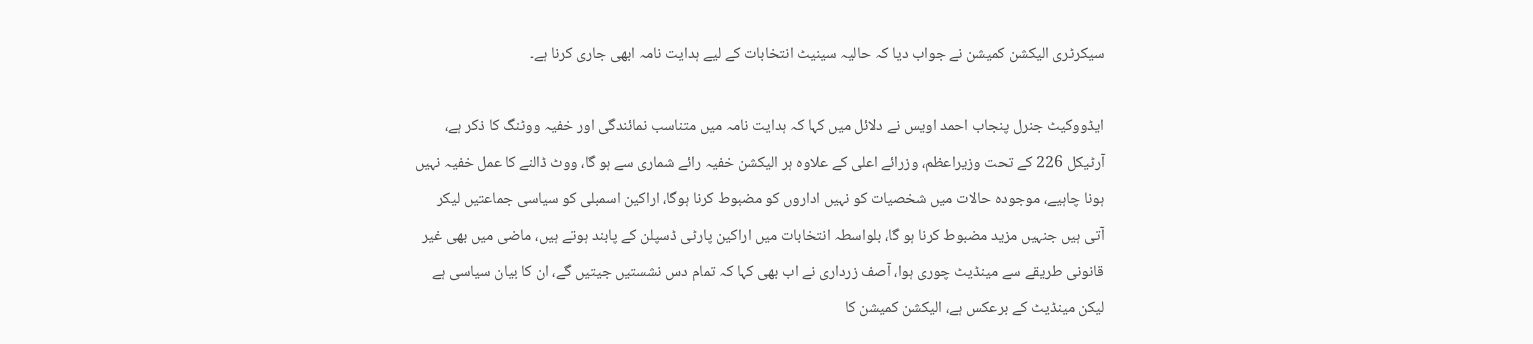سیکرٹری الیکشن کمیشن نے جواب دیا کہ حالیہ سینیٹ انتخابات کے لیے ہدایت نامہ ابھی جاری کرنا ہے۔

ایڈووکیٹ جنرل پنجاب احمد اویس نے دلائل میں کہا کہ ہدایت نامہ میں متناسب نمائندگی اور خفیہ ووٹنگ کا ذکر ہے، آرٹیکل 226 کے تحت وزیراعظم، وزرائے اعلی کے علاوہ ہر الیکشن خفیہ رائے شماری سے ہو گا، ووٹ ڈالنے کا عمل خفیہ نہیں ہونا چاہیے، موجودہ حالات میں شخصیات کو نہیں اداروں کو مضبوط کرنا ہوگا، اراکین اسمبلی کو سیاسی جماعتیں لیکر آتی ہیں جنہیں مزید مضبوط کرنا ہو گا، بلواسطہ انتخابات میں اراکین پارٹی ڈسپلن کے پابند ہوتے ہیں، ماضی میں بھی غیر قانونی طریقے سے مینڈیٹ چوری ہوا، آصف زرداری نے اب بھی کہا کہ تمام دس نشستیں جیتیں گے، ان کا بیان سیاسی ہے لیکن مینڈیٹ کے برعکس ہے، الیکشن کمیشن کا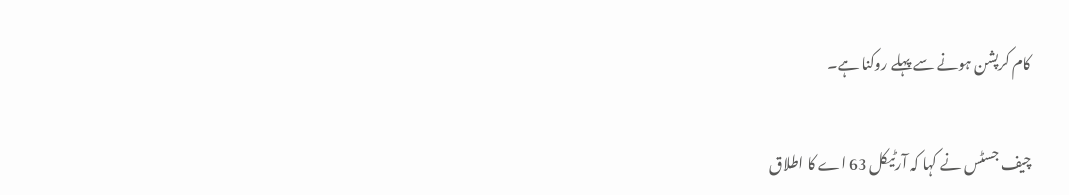کام کرپشن ہونے سے پہلے روکنا ہے۔

چیف جسٹس نے کہا کہ آرٹیکل 63 اے کا اطلاق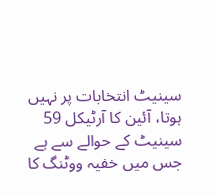سینیٹ انتخابات پر نہیں ہوتا، آئین کا آرٹیکل 59 سینیٹ کے حوالے سے ہے جس میں خفیہ ووٹنگ کا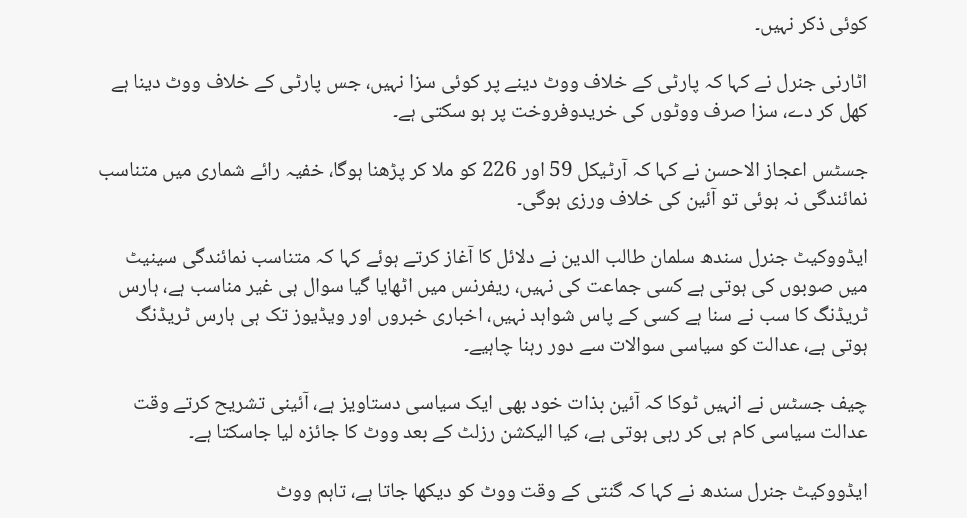کوئی ذکر نہیں۔

اٹارنی جنرل نے کہا کہ پارٹی کے خلاف ووٹ دینے پر کوئی سزا نہیں، جس پارٹی کے خلاف ووٹ دینا ہے کھل کر دے، سزا صرف ووٹوں کی خریدوفروخت پر ہو سکتی ہے۔

جسٹس اعجاز الاحسن نے کہا کہ آرٹیکل 59 اور 226 کو ملا کر پڑھنا ہوگا، خفیہ رائے شماری میں متناسب نمائندگی نہ ہوئی تو آئین کی خلاف ورزی ہوگی۔

ایڈووکیٹ جنرل سندھ سلمان طالب الدین نے دلائل کا آغاز کرتے ہوئے کہا کہ متناسب نمائندگی سینیٹ میں صوبوں کی ہوتی ہے کسی جماعت کی نہیں، ریفرنس میں اٹھایا گیا سوال ہی غیر مناسب ہے، ہارس ٹریڈنگ کا سب نے سنا ہے کسی کے پاس شواہد نہیں، اخباری خبروں اور ویڈیوز تک ہی ہارس ٹریڈنگ ہوتی ہے، عدالت کو سیاسی سوالات سے دور رہنا چاہیے۔

چیف جسٹس نے انہیں ٹوکا کہ آئین بذات خود بھی ایک سیاسی دستاویز ہے، آئینی تشریح کرتے وقت عدالت سیاسی کام ہی کر رہی ہوتی ہے، کیا الیکشن رزلٹ کے بعد ووٹ کا جائزہ لیا جاسکتا ہے۔

ایڈووکیٹ جنرل سندھ نے کہا کہ گنتی کے وقت ووٹ کو دیکھا جاتا ہے، تاہم ووٹ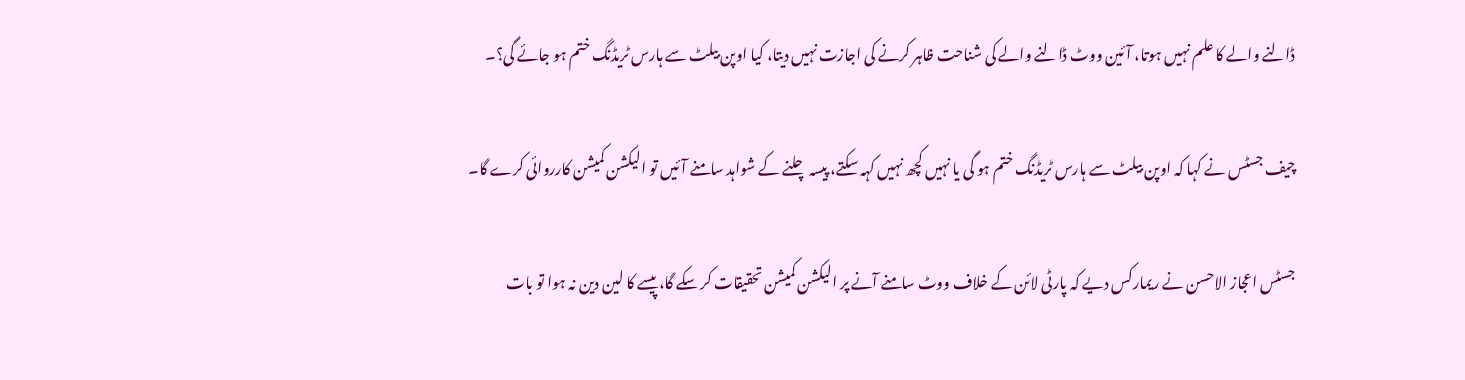ڈالنے والے کا علم نہیں ہوتا، آئین ووٹ ڈالنے والے کی شناحت ظاہر کرنے کی اجازت نہیں دیتا، کیا اوپن بیلٹ سے ہارس ٹریڈنگ ختم ہو جائے گی؟۔

چیف جسٹس نے کہا کہ اوپن بیلٹ سے ہارس ٹریڈنگ ختم ہو گی یا نہیں کچھ نہیں کہہ سکتے، پیسہ چلنے کے شواہد سامنے آئیں تو الیکشن کمیشن کارروائی کرے گا۔

جسٹس اعجاز الاحسن نے ریمارکس دیے کہ پارٹی لائن کے خلاف ووٹ سامنے آنے پر الیکشن کمیشن تحقیقات کر سکے گا، پیسے کا لین دین نہ ہوا تو بات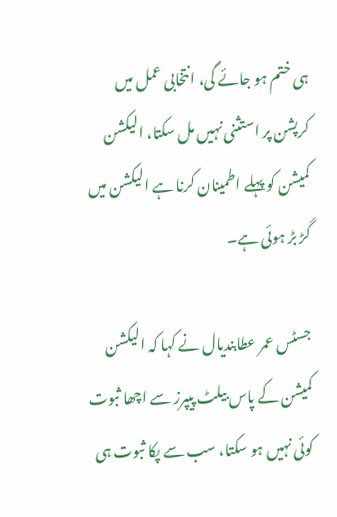ہی ختم ہو جائے گی، انتخابی عمل میں کرپشن پر استثنی نہیں مل سکتا، الیکشن کمیشن کو پہلے اطمینان کرنا ہے الیکشن میں گڑ بڑ ہوئی ہے۔

جسٹس عمر عطابندیال نے کہا کہ الیکشن کمیشن کے پاس بیلٹ پیپرز سے اچھا ثبوت کوئی نہیں ہو سکتا، سب سے پکا ثبوت ہی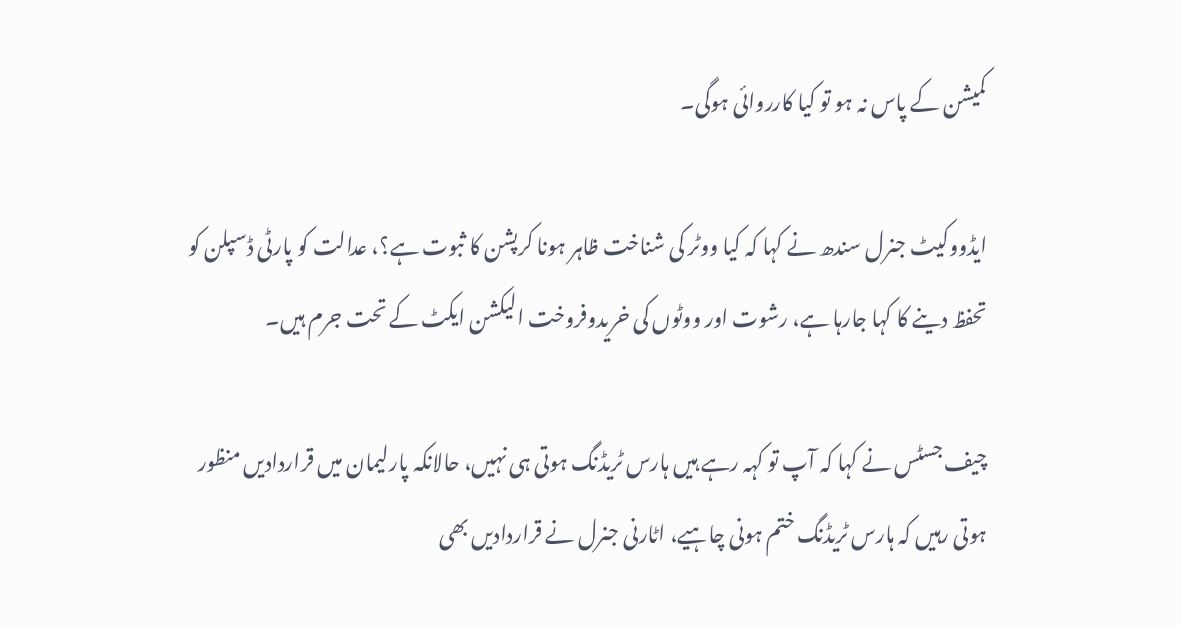کمیشن کے پاس نہ ہو تو کیا کارروائی ہوگی۔

ایڈووکیٹ جنرل سندھ نے کہا کہ کیا ووٹر کی شناخت ظاہر ہونا کرپشن کا ثبوت ہے؟، عدالت کو پارٹی ڈسپلن کو تحفظ دینے کا کہا جارہا ہے، رشوت اور ووٹوں کی خریدوفروخت الیکشن ایکٹ کے تحت جرم ہیں۔

چیف جسٹس نے کہا کہ آپ تو کہہ رہے ہیں ہارس ٹریڈنگ ہوتی ہی نہیں، حالانکہ پارلیمان میں قراردادیں منظور ہوتی رہیں کہ ہارس ٹریڈنگ ختم ہونی چاہیے، اٹارنی جنرل نے قراردادیں بھی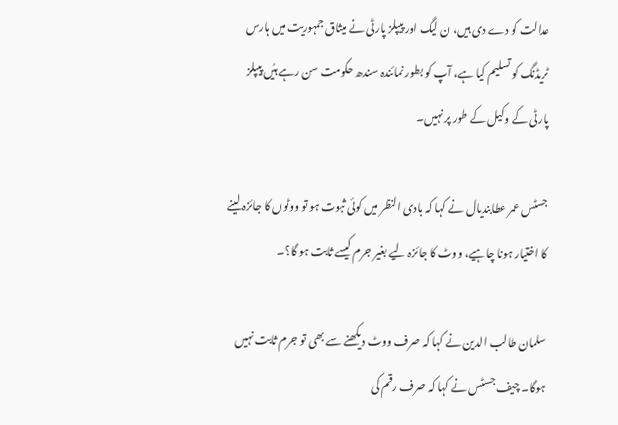عدالت کو دے دی ہیں، ن لیگ اور پیپلز پارٹی نے میثاق جمہوریت میں ہارس ٹریڈنگ کو تسلیم کیا ہے، آپ کو بطور نمائندہ سندھ حکومت سن رہے ہیُں پیپلز پارٹی کے وکیل کے طور پر نہیں۔

جسٹس عمر عطابندیال نے کہا کہ بادی النظر میں کوئی ثبوت ہو تو ووٹوں کا جائزہ لینے کا اختیار ہونا چاہیے، ووٹ کا جائزہ لیے بغیر جرم کیسے ثابت ہو گا؟۔

سلمان طالب الدین نے کہا کہ صرف ووٹ دیکھنے سے بھی تو جرم ثابت نہیں ہوگا۔ چیف جسٹس نے کہا کہ صرف رقم کی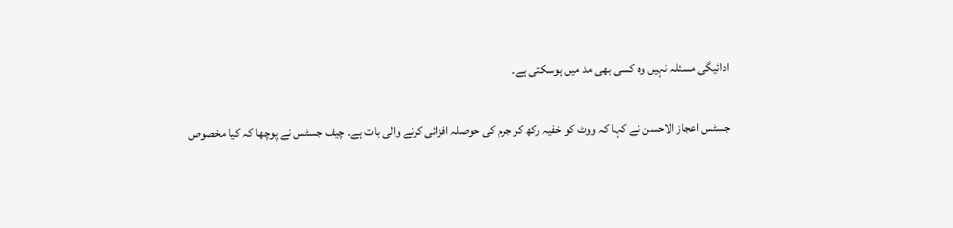ادائیگی مسئلہ نہیں وہ کسی بھی مد میں ہوسکتی ہے۔

جسٹس اعجاز الاحسن نے کہا کہ ووٹ کو خفیہ رکھ کر جرم کی حوصلہ افزائی کرنے والی بات ہے۔ چیف جسٹس نے پوچھا کہ کیا مخصوص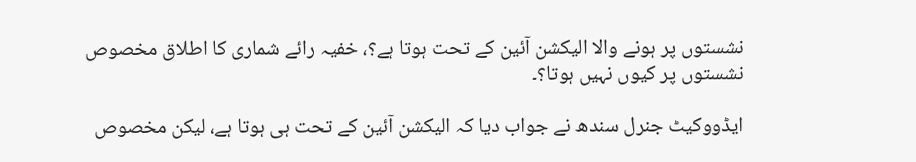نشستوں پر ہونے والا الیکشن آئین کے تحت ہوتا ہے؟، خفیہ رائے شماری کا اطلاق مخصوص نشستوں پر کیوں نہیں ہوتا؟۔

ایڈووکیٹ جنرل سندھ نے جواب دیا کہ الیکشن آئین کے تحت ہی ہوتا ہے، لیکن مخصوص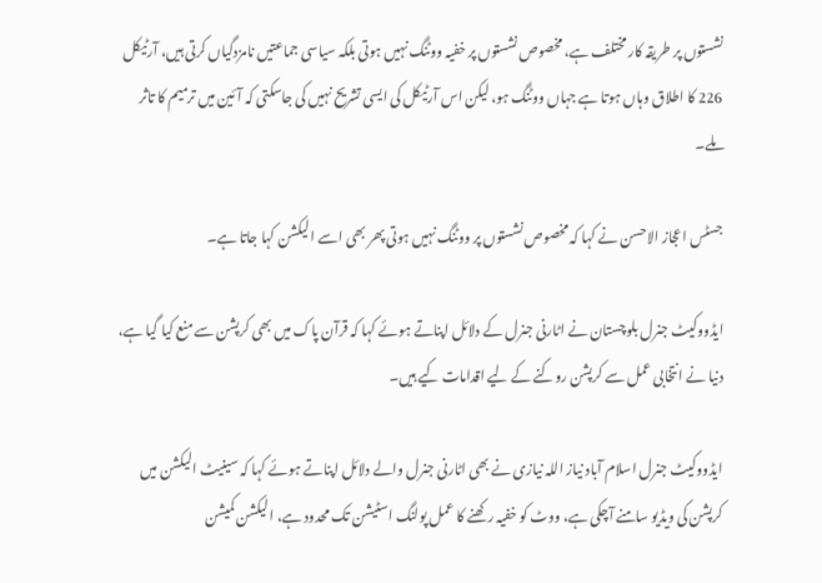نشستوں پر طریقہ کار مختلف ہے، مخصوص نشستوں پر خفیہ ووٹنگ نہیں ہوتی بلکہ سیاسی جماعتیں نامزدگیاں کرتی ہیں، آرٹیکل 226 کا اطلاق وہاں ہوتا ہے جہاں ووٹنگ ہو، لیکن اس آرٹیکل کی ایسی تشریح نہیں کی جاسکتی کہ آئین میں ترمیم کا تاثر ملے۔

جسٹس اعجاز الاحسن نے کہا کہ مخصوص نشستوں پر ووٹنگ نہیں ہوتی پھر بھی اسے الیکشن کہا جاتا ہے۔

ایڈووکیٹ جنرل بلوچستان نے اٹارنی جنرل کے دلائل اپناتے ہوئے کہا کہ قرآن پاک میں بھی کرپشن سے منع کیا گیا ہے، دنیا نے انتخابی عمل سے کرپشن روکنے کے لیے اقدامات کیے ہیں۔

ایڈووکیٹ جنرل اسلام آباد نیاز اللہ نیازی نے بھی اٹارنی جنرل والے دلائل اپناتے ہوئے کہا کہ سینیٹ الیکشن میں کرپشن کی ویڈیو سامنے آچکی ہے، ووٹ کو خفیہ رکھنے کا عمل پولنگ اسٹیشن تک محدود ہے، الیکشن کمیشن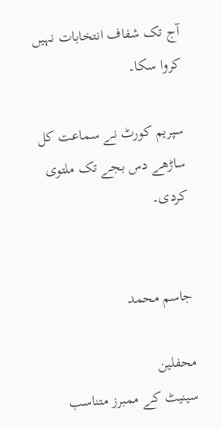آج تک شفاف انتخابات نہیں کروا سکا۔

سپریم کورٹ نے سماعت کل ساڑھے دس بجے تک ملتوی کردی۔


جاسم محمد

محفلین
سینیٹ کے ممبرز متناسب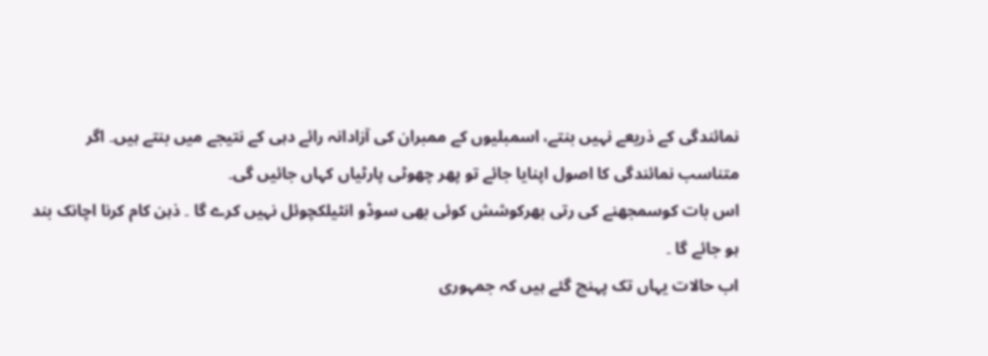نمائندگی کے ذریعے نہیں بنتے، اسمبلیوں کے ممبران کی آزادانہ رائے دہی کے نتیجے میں بنتے ہیں۔ اگر متناسب نمائندگی کا اصول اپنایا جائے تو پھر چھوٹی پارٹیاں کہاں جائیں گی۔
اس بات کوسمجھنے کی رتی بھرکوشش کوئی بھی سوڈو انٹیلکچوئل نہیں کرے گا ۔ ذہن کام کرنا اچانک بند ہو جائے گا ۔
اب حالات یہاں تک پہنچ گئے ہیں کہ جمہوری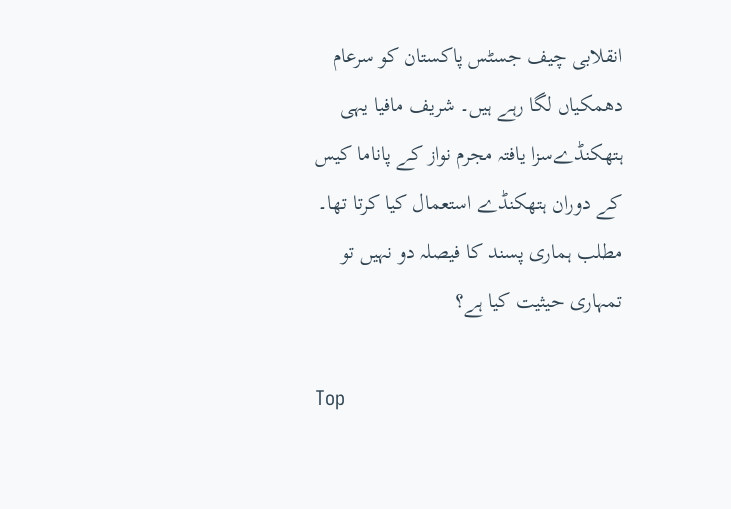انقلابی چیف جسٹس پاکستان کو سرعام دھمکیاں لگا رہے ہیں۔ شریف مافیا یہی ہتھکنڈےسزا یافتہ مجرم نواز کے پاناما کیس کے دوران ہتھکنڈے استعمال کیا کرتا تھا۔ مطلب ہماری پسند کا فیصلہ دو نہیں تو تمہاری حیثیت کیا ہے؟

Top